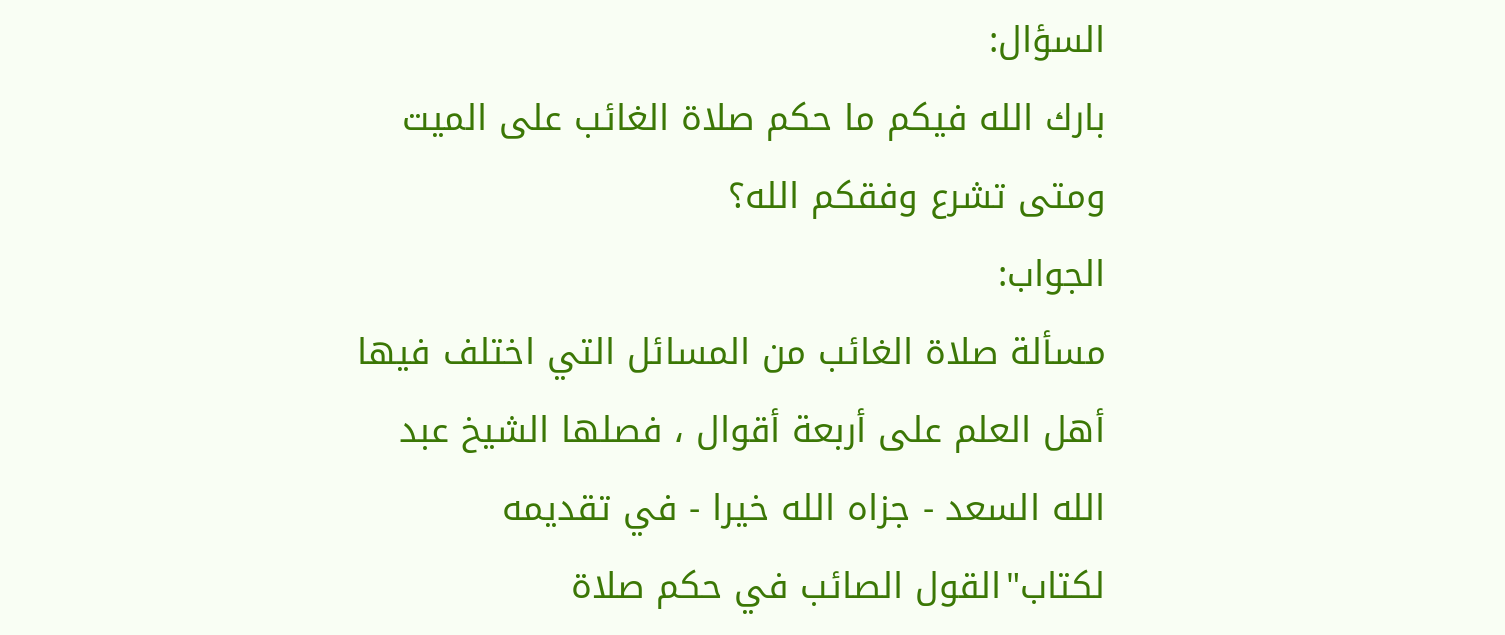السؤال:
بارك الله فيكم ما حكم صلاة الغائب على الميت ومتى تشرع وفقكم الله؟
الجواب:
مسألة صلاة الغائب من المسائل التي اختلف فيها أهل العلم على أربعة أقوال ، فصلها الشيخ عبد الله السعد - جزاه الله خيرا - في تقديمه لكتاب"القول الصائب في حكم صلاة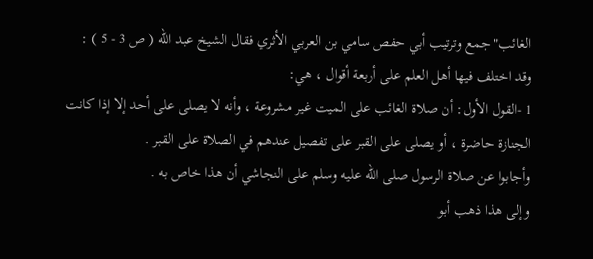الغائب"جمع وترتيب أبي حفص سامي بن العربي الأثري فقال الشيخ عبد الله ( ص 3 - 5 ) :
وقد اختلف فيها أهل العلم على أربعة أقوال ، هي:
1 -القول الأول: أن صلاة الغائب على الميت غير مشروعة ، وأنه لا يصلى على أحد إلا إذا كانت الجنازة حاضرة ، أو يصلى على القبر على تفصيل عندهم في الصلاة على القبر .
وأجابوا عن صلاة الرسول صلى الله عليه وسلم على النجاشي أن هذا خاص به .
وإلى هذا ذهب أبو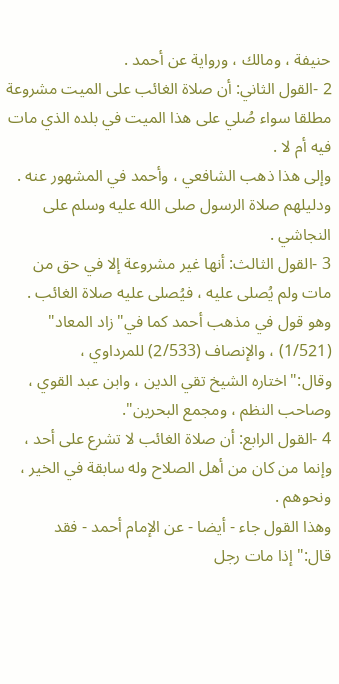حنيفة ، ومالك ، ورواية عن أحمد .
2 -القول الثاني: أن صلاة الغائب على الميت مشروعة مطلقا سواء صُلي على هذا الميت في بلده الذي مات فيه أم لا .
وإلى هذا ذهب الشافعي ، وأحمد في المشهور عنه .
ودليلهم صلاة الرسول صلى الله عليه وسلم على النجاشي .
3 -القول الثالث: أنها غير مشروعة إلا في حق من مات ولم يُصلى عليه ، فيُصلى عليه صلاة الغائب .
وهو قول في مذهب أحمد كما في"زاد المعاد" (1/521) ، والإنصاف (2/533) للمرداوي ، وقال:"اختاره الشيخ تقي الدين ، وابن عبد القوي ، وصاحب النظم ، ومجمع البحرين".
4 -القول الرابع: أن صلاة الغائب لا تشرع على أحد ، وإنما من كان من أهل الصلاح وله سابقة في الخير ، ونحوهم .
وهذا القول جاء - أيضا - عن الإمام أحمد - فقد قال:"إذا مات رجل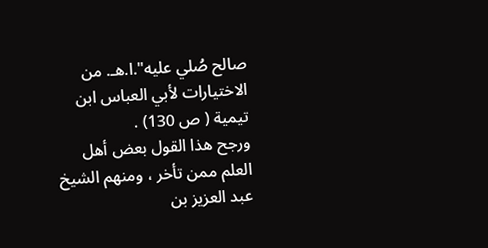صالح صُلي عليه".ا.هـ. من الاختيارات لأبي العباس ابن تيمية ( ص 130) .
ورجح هذا القول بعض أهل العلم ممن تأخر ، ومنهم الشيخ عبد العزيز بن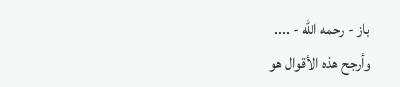باز - رحمه الله - ....
وأرجح هذه الأقوال هو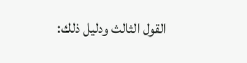القول الثالث ودليل ذلك: